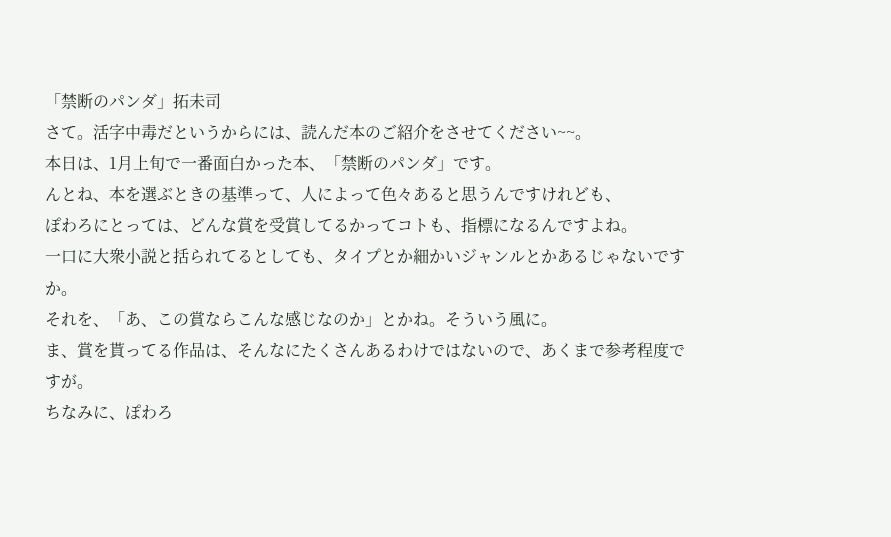「禁断のパンダ」拓未司
さて。活字中毒だというからには、読んだ本のご紹介をさせてください~~。
本日は、1月上旬で一番面白かった本、「禁断のパンダ」です。
んとね、本を選ぶときの基準って、人によって色々あると思うんですけれども、
ぽわろにとっては、どんな賞を受賞してるかってコトも、指標になるんですよね。
一口に大衆小説と括られてるとしても、タイプとか細かいジャンルとかあるじゃないですか。
それを、「あ、この賞ならこんな感じなのか」とかね。そういう風に。
ま、賞を貰ってる作品は、そんなにたくさんあるわけではないので、あくまで参考程度ですが。
ちなみに、ぽわろ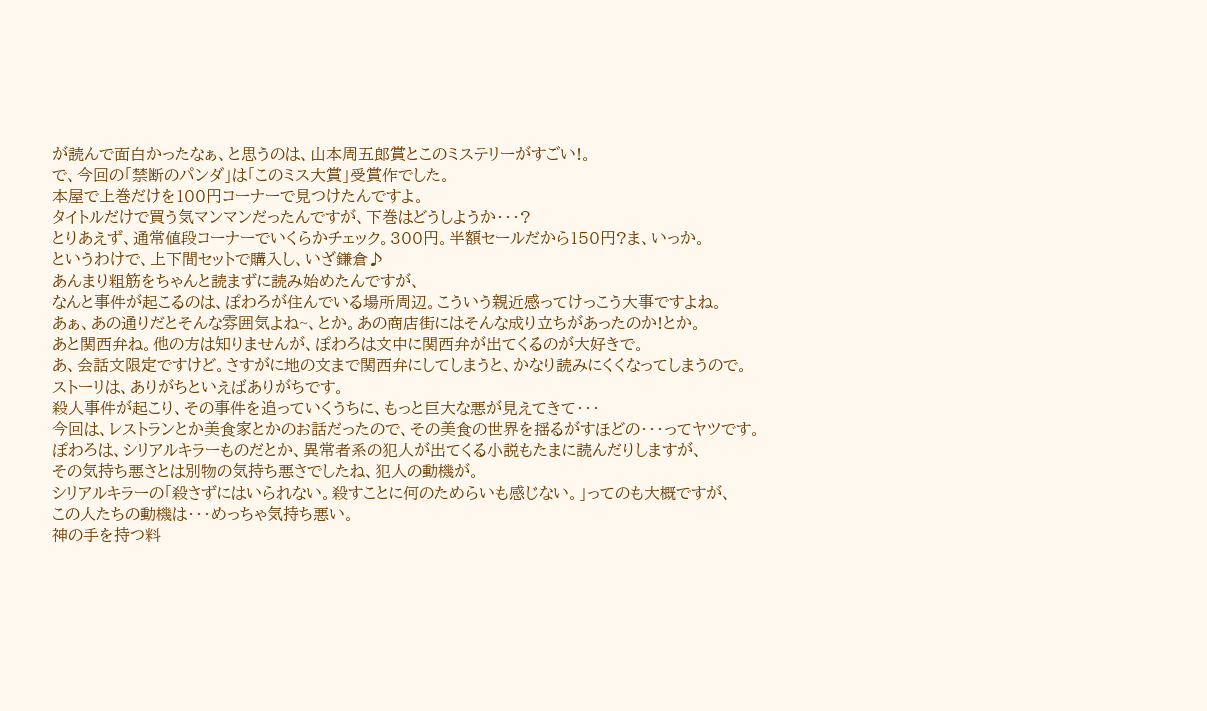が読んで面白かったなぁ、と思うのは、山本周五郎賞とこのミステリーがすごい!。
で、今回の「禁断のパンダ」は「このミス大賞」受賞作でした。
本屋で上巻だけを100円コーナーで見つけたんですよ。
タイトルだけで買う気マンマンだったんですが、下巻はどうしようか・・・?
とりあえず、通常値段コーナーでいくらかチェック。300円。半額セールだから150円?ま、いっか。
というわけで、上下間セットで購入し、いざ鎌倉♪
あんまり粗筋をちゃんと読まずに読み始めたんですが、
なんと事件が起こるのは、ぽわろが住んでいる場所周辺。こういう親近感ってけっこう大事ですよね。
あぁ、あの通りだとそんな雰囲気よね~、とか。あの商店街にはそんな成り立ちがあったのか!とか。
あと関西弁ね。他の方は知りませんが、ぽわろは文中に関西弁が出てくるのが大好きで。
あ、会話文限定ですけど。さすがに地の文まで関西弁にしてしまうと、かなり読みにくくなってしまうので。
ストーリは、ありがちといえばありがちです。
殺人事件が起こり、その事件を追っていくうちに、もっと巨大な悪が見えてきて・・・
今回は、レストランとか美食家とかのお話だったので、その美食の世界を揺るがすほどの・・・ってヤツです。
ぽわろは、シリアルキラーものだとか、異常者系の犯人が出てくる小説もたまに読んだりしますが、
その気持ち悪さとは別物の気持ち悪さでしたね、犯人の動機が。
シリアルキラーの「殺さずにはいられない。殺すことに何のためらいも感じない。」ってのも大概ですが、
この人たちの動機は・・・めっちゃ気持ち悪い。
神の手を持つ料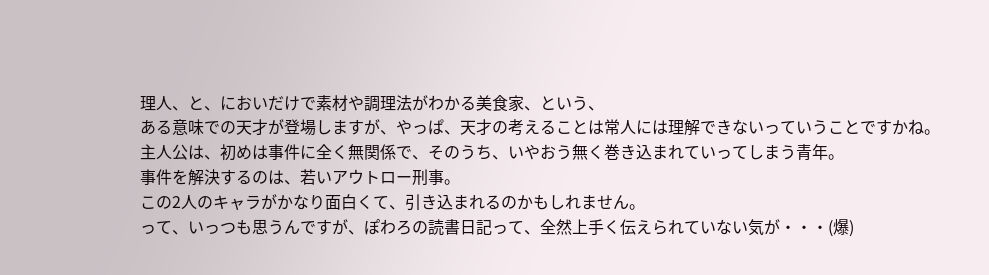理人、と、においだけで素材や調理法がわかる美食家、という、
ある意味での天才が登場しますが、やっぱ、天才の考えることは常人には理解できないっていうことですかね。
主人公は、初めは事件に全く無関係で、そのうち、いやおう無く巻き込まれていってしまう青年。
事件を解決するのは、若いアウトロー刑事。
この2人のキャラがかなり面白くて、引き込まれるのかもしれません。
って、いっつも思うんですが、ぽわろの読書日記って、全然上手く伝えられていない気が・・・(爆)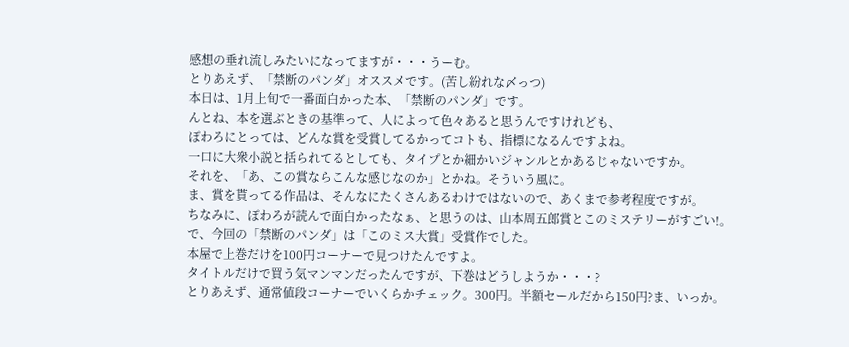感想の垂れ流しみたいになってますが・・・うーむ。
とりあえず、「禁断のパンダ」オススメです。(苦し紛れな〆っつ)
本日は、1月上旬で一番面白かった本、「禁断のパンダ」です。
んとね、本を選ぶときの基準って、人によって色々あると思うんですけれども、
ぽわろにとっては、どんな賞を受賞してるかってコトも、指標になるんですよね。
一口に大衆小説と括られてるとしても、タイプとか細かいジャンルとかあるじゃないですか。
それを、「あ、この賞ならこんな感じなのか」とかね。そういう風に。
ま、賞を貰ってる作品は、そんなにたくさんあるわけではないので、あくまで参考程度ですが。
ちなみに、ぽわろが読んで面白かったなぁ、と思うのは、山本周五郎賞とこのミステリーがすごい!。
で、今回の「禁断のパンダ」は「このミス大賞」受賞作でした。
本屋で上巻だけを100円コーナーで見つけたんですよ。
タイトルだけで買う気マンマンだったんですが、下巻はどうしようか・・・?
とりあえず、通常値段コーナーでいくらかチェック。300円。半額セールだから150円?ま、いっか。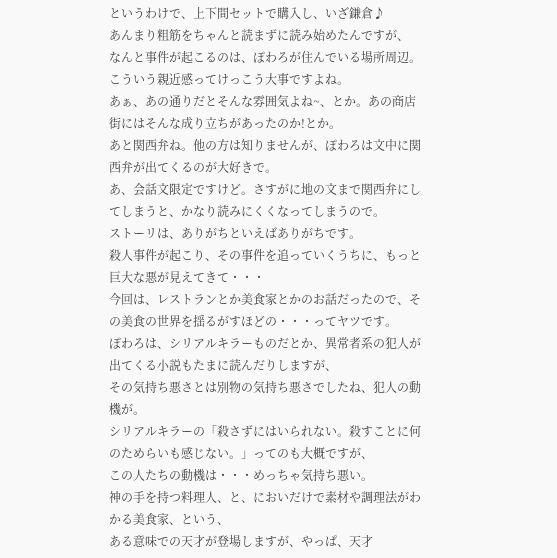というわけで、上下間セットで購入し、いざ鎌倉♪
あんまり粗筋をちゃんと読まずに読み始めたんですが、
なんと事件が起こるのは、ぽわろが住んでいる場所周辺。こういう親近感ってけっこう大事ですよね。
あぁ、あの通りだとそんな雰囲気よね~、とか。あの商店街にはそんな成り立ちがあったのか!とか。
あと関西弁ね。他の方は知りませんが、ぽわろは文中に関西弁が出てくるのが大好きで。
あ、会話文限定ですけど。さすがに地の文まで関西弁にしてしまうと、かなり読みにくくなってしまうので。
ストーリは、ありがちといえばありがちです。
殺人事件が起こり、その事件を追っていくうちに、もっと巨大な悪が見えてきて・・・
今回は、レストランとか美食家とかのお話だったので、その美食の世界を揺るがすほどの・・・ってヤツです。
ぽわろは、シリアルキラーものだとか、異常者系の犯人が出てくる小説もたまに読んだりしますが、
その気持ち悪さとは別物の気持ち悪さでしたね、犯人の動機が。
シリアルキラーの「殺さずにはいられない。殺すことに何のためらいも感じない。」ってのも大概ですが、
この人たちの動機は・・・めっちゃ気持ち悪い。
神の手を持つ料理人、と、においだけで素材や調理法がわかる美食家、という、
ある意味での天才が登場しますが、やっぱ、天才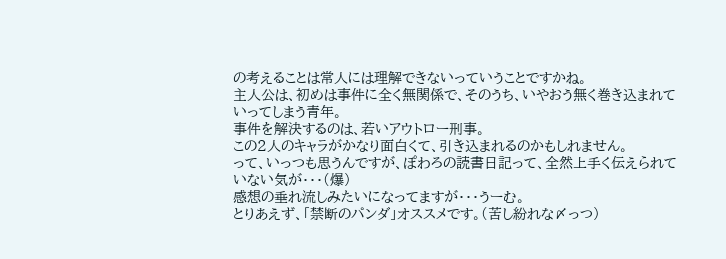の考えることは常人には理解できないっていうことですかね。
主人公は、初めは事件に全く無関係で、そのうち、いやおう無く巻き込まれていってしまう青年。
事件を解決するのは、若いアウトロー刑事。
この2人のキャラがかなり面白くて、引き込まれるのかもしれません。
って、いっつも思うんですが、ぽわろの読書日記って、全然上手く伝えられていない気が・・・(爆)
感想の垂れ流しみたいになってますが・・・うーむ。
とりあえず、「禁断のパンダ」オススメです。(苦し紛れな〆っつ)